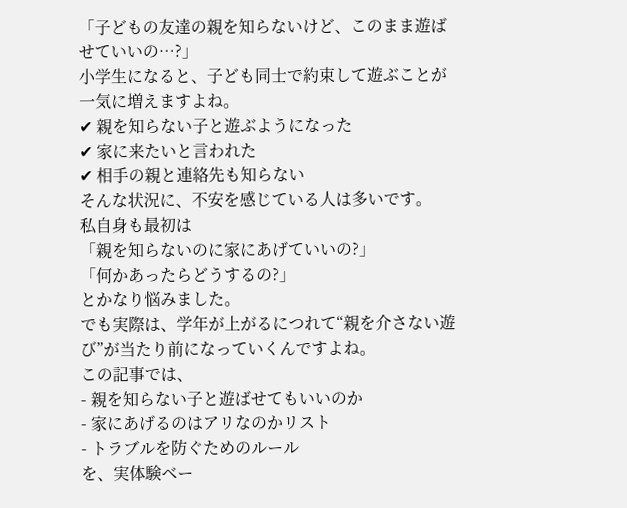「子どもの友達の親を知らないけど、このまま遊ばせていいの…?」
小学生になると、子ども同士で約束して遊ぶことが一気に増えますよね。
✔ 親を知らない子と遊ぶようになった
✔ 家に来たいと言われた
✔ 相手の親と連絡先も知らない
そんな状況に、不安を感じている人は多いです。
私自身も最初は
「親を知らないのに家にあげていいの?」
「何かあったらどうするの?」
とかなり悩みました。
でも実際は、学年が上がるにつれて“親を介さない遊び”が当たり前になっていくんですよね。
この記事では、
- 親を知らない子と遊ばせてもいいのか
- 家にあげるのはアリなのかリスト
- トラブルを防ぐためのルール
を、実体験ベー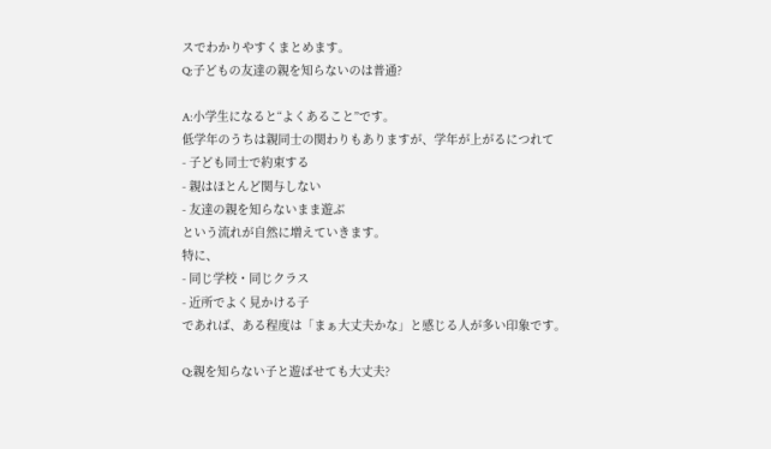スでわかりやすくまとめます。
Q:子どもの友達の親を知らないのは普通?

A:小学生になると“よくあること”です。
低学年のうちは親同士の関わりもありますが、学年が上がるにつれて
- 子ども同士で約束する
- 親はほとんど関与しない
- 友達の親を知らないまま遊ぶ
という流れが自然に増えていきます。
特に、
- 同じ学校・同じクラス
- 近所でよく見かける子
であれば、ある程度は「まぁ大丈夫かな」と感じる人が多い印象です。

Q:親を知らない子と遊ばせても大丈夫?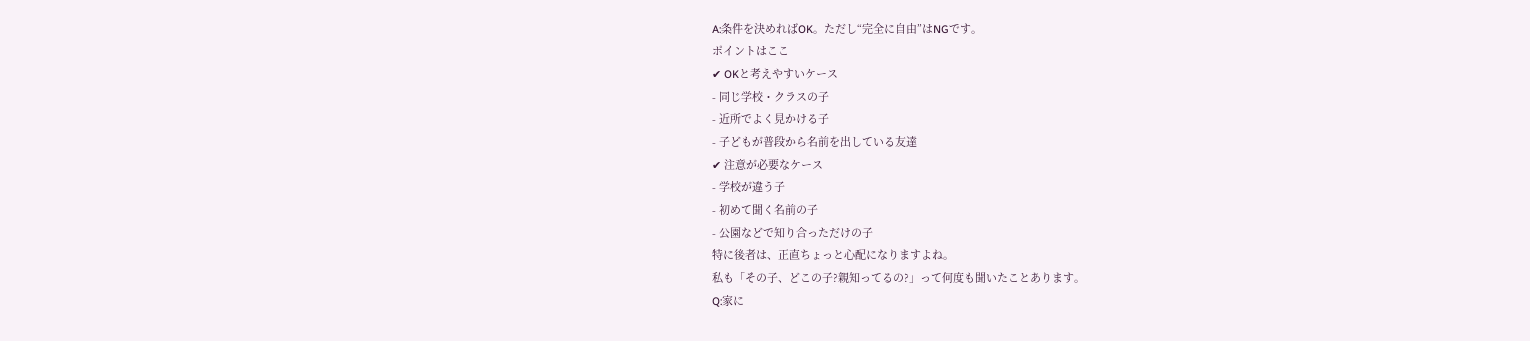A:条件を決めればOK。ただし“完全に自由”はNGです。
ポイントはここ
✔ OKと考えやすいケース
- 同じ学校・クラスの子
- 近所でよく見かける子
- 子どもが普段から名前を出している友達
✔ 注意が必要なケース
- 学校が違う子
- 初めて聞く名前の子
- 公園などで知り合っただけの子
特に後者は、正直ちょっと心配になりますよね。
私も「その子、どこの子?親知ってるの?」って何度も聞いたことあります。
Q:家に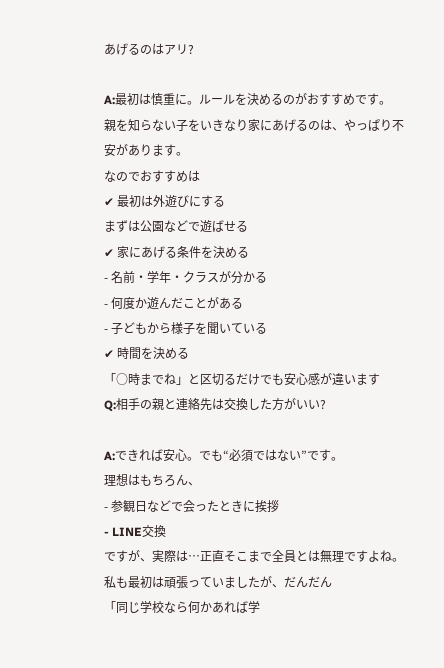あげるのはアリ?

A:最初は慎重に。ルールを決めるのがおすすめです。
親を知らない子をいきなり家にあげるのは、やっぱり不安があります。
なのでおすすめは
✔ 最初は外遊びにする
まずは公園などで遊ばせる
✔ 家にあげる条件を決める
- 名前・学年・クラスが分かる
- 何度か遊んだことがある
- 子どもから様子を聞いている
✔ 時間を決める
「○時までね」と区切るだけでも安心感が違います
Q:相手の親と連絡先は交換した方がいい?

A:できれば安心。でも“必須ではない”です。
理想はもちろん、
- 参観日などで会ったときに挨拶
- LINE交換
ですが、実際は…正直そこまで全員とは無理ですよね。
私も最初は頑張っていましたが、だんだん
「同じ学校なら何かあれば学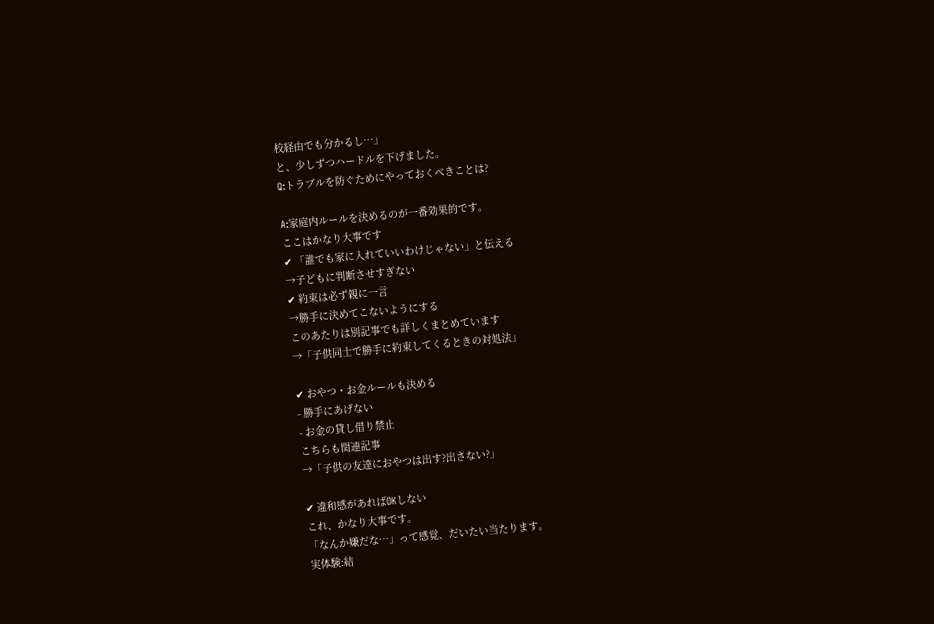校経由でも分かるし…」
と、少しずつハードルを下げました。
Q:トラブルを防ぐためにやっておくべきことは?

A:家庭内ルールを決めるのが一番効果的です。
ここはかなり大事です
✔ 「誰でも家に入れていいわけじゃない」と伝える
→子どもに判断させすぎない
✔ 約束は必ず親に一言
→勝手に決めてこないようにする
このあたりは別記事でも詳しくまとめています
→「子供同士で勝手に約束してくるときの対処法」

✔ おやつ・お金ルールも決める
- 勝手にあげない
- お金の貸し借り禁止
こちらも関連記事
→「子供の友達におやつは出す?出さない?」

✔ 違和感があればOKしない
これ、かなり大事です。
「なんか嫌だな…」って感覚、だいたい当たります。
実体験:結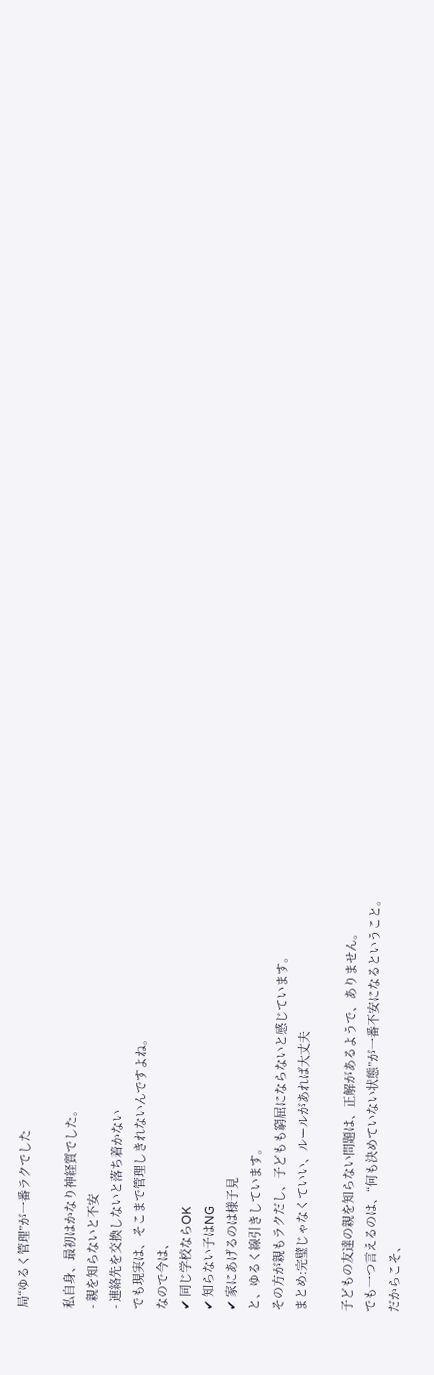局“ゆるく管理”が一番ラクでした

私自身、最初はかなり神経質でした。
- 親を知らないと不安
- 連絡先を交換しないと落ち着かない
でも現実は、そこまで管理しきれないんですよね。
なので今は、
✔ 同じ学校ならOK
✔ 知らない子はNG
✔ 家にあげるのは様子見
と、ゆるく線引きしています。
その方が親もラクだし、子どもも窮屈にならないと感じています。
まとめ:完璧じゃなくていい、ルールがあれば大丈夫

子どもの友達の親を知らない問題は、正解があるようで、ありません。
でも一つ言えるのは、“何も決めていない状態”が一番不安になるということ。
だからこそ、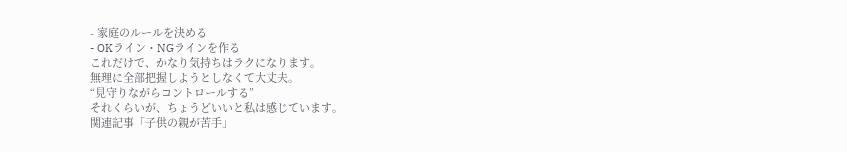- 家庭のルールを決める
- OKライン・NGラインを作る
これだけで、かなり気持ちはラクになります。
無理に全部把握しようとしなくて大丈夫。
“見守りながらコントロールする”
それくらいが、ちょうどいいと私は感じています。
関連記事「子供の親が苦手」